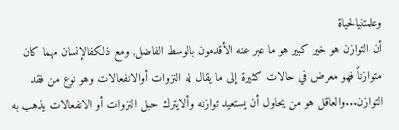وعلمتنيالحياة
أن التوازن هو خير كبير هو ما عبر عنه الأقدمون بالوسط الفاضل, ومع ذلكفالإنسان مهما كان متوازناً فهو معرض في حالات كثيرة إلى ما يقال له النزوات أوالانفعالات وهو نوع من فقد التوازن...والعاقل هو من يحاول أن يستعيد توازنه وألايترك حبل النزوات أو الانفعالات يذهب به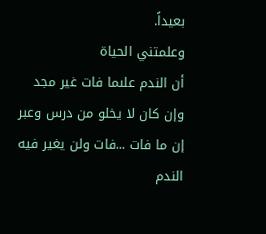بعيداً.
وعلمتني الحياة
أن الندم علىما فات غير مجد وإن كان لا يخلو من درس وعبر إن ما فات ...فات ولن يغير فيه الندم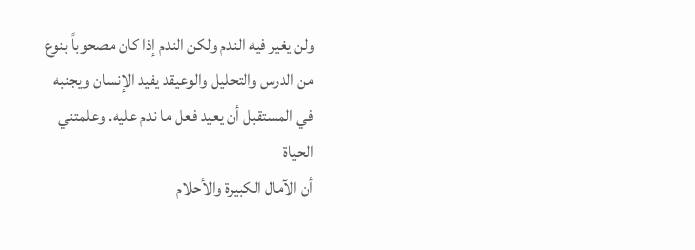ولن يغير فيه الندم ولكن الندم إذا كان مصحوباً بنوع من الدرس والتحليل والوعيقد يفيد الإنسان ويجنبه في المستقبل أن يعيد فعل ما ندم عليه. وعلمتني الحياة
أن الآمال الكبيرة والأحلام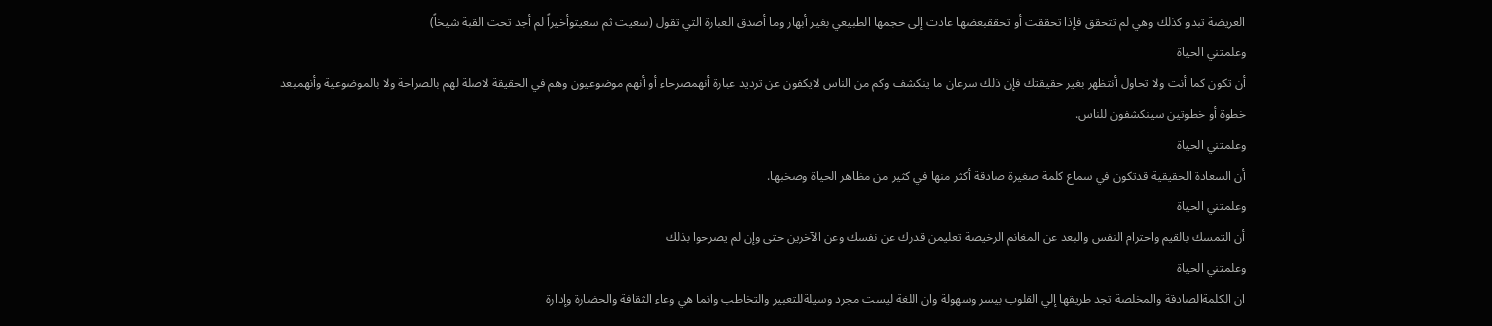العريضة تبدو كذلك وهي لم تتحقق فإذا تحققت أو تحققبعضها عادت إلى حجمها الطبيعي بغير أبهار وما أصدق العبارة التي تقول (سعيت ثم سعيتوأخيراً لم أجد تحت القبة شيخاً)
وعلمتني الحياة
أن تكون كما أنت ولا تحاول أنتظهر بغير حقيقتك فإن ذلك سرعان ما ينكشف وكم من الناس لايكفون عن ترديد عبارة أنهمصرحاء أو أنهم موضوعيون وهم في الحقيقة لاصلة لهم بالصراحة ولا بالموضوعية وأنهمبعد خطوة أو خطوتين سينكشفون للناس.
وعلمتني الحياة
أن السعادة الحقيقية قدتكون في سماع كلمة صغيرة صادقة أكثر منها في كثير من مظاهر الحياة وصخبها.
وعلمتني الحياة
أن التمسك بالقيم واحترام النفس والبعد عن المغانم الرخيصة تعليمن قدرك عن نفسك وعن الآخرين حتى وإن لم يصرحوا بذلك
وعلمتني الحياة
ان الكلمةالصادقة والمخلصة تجد طريقها إلي القلوب بيسر وسهولة وان اللغة ليست مجرد وسيلةللتعبير والتخاطب وانما هي وعاء الثقافة والحضارة وإدارة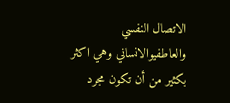الاتصال النفسي والعاطفيوالانساني وهي اكثر بكثير من أن تكون مجرد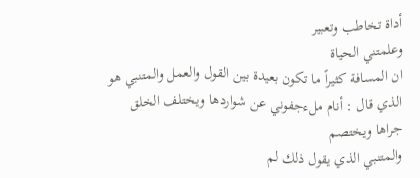أداة تخاطب وتعبير
وعلمتني الحياة
ان المسافة كثيراً ما تكون بعيدة بين القول والعمل والمتنبي هو الذي قال : أنام ملءجفوني عن شواردها ويختلف الخلق جراها ويختصم
والمتنبي الذي يقول ذلك لم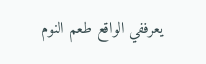يعرففي الواقع طعم النوم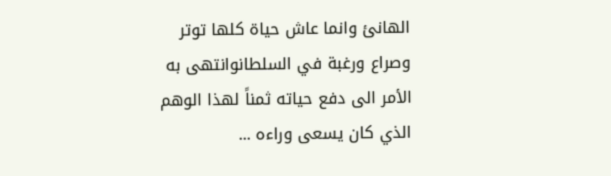الهانئ وانما عاش حياة كلها توتر وصراع ورغبة في السلطانوانتهى به الأمر الى دفع حياته ثمناً لهذا الوهم الذي كان يسعى وراءه ...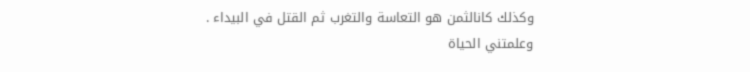وكذلك كانالثمن هو التعاسة والتغرب ثم القتل في البيداء .
وعلمتني الحياة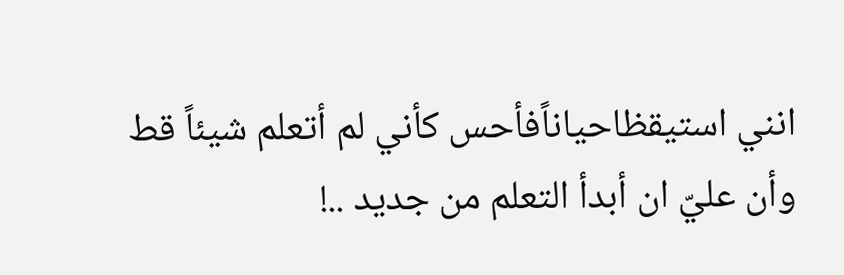انني استيقظاحياناًفأحس كأني لم أتعلم شيئاً قط وأن عليّ ان أبدأ التعلم من جديد ..!